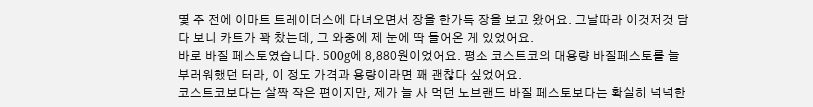몇 주 전에 이마트 트레이더스에 다녀오면서 장을 한가득 장을 보고 왔어요. 그날따라 이것저것 담다 보니 카트가 꽉 찼는데, 그 와중에 제 눈에 딱 들어온 게 있었어요.
바로 바질 페스토였습니다. 500g에 8,880원이었어요. 평소 코스트코의 대용량 바질페스토를 늘 부러워했던 터라, 이 정도 가격과 용량이라면 꽤 괜찮다 싶었어요.
코스트코보다는 살짝 작은 편이지만, 제가 늘 사 먹던 노브랜드 바질 페스토보다는 확실히 넉넉한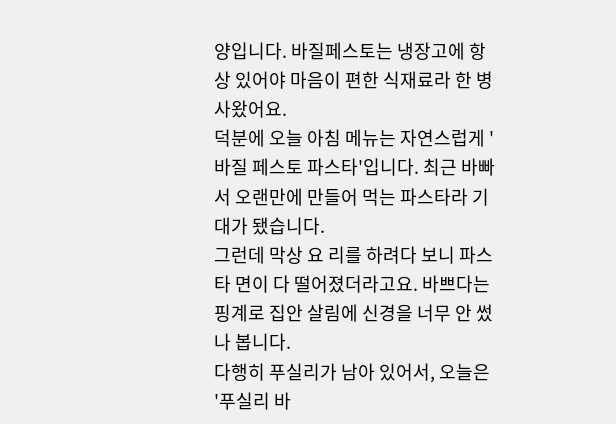양입니다. 바질페스토는 냉장고에 항상 있어야 마음이 편한 식재료라 한 병 사왔어요.
덕분에 오늘 아침 메뉴는 자연스럽게 '바질 페스토 파스타'입니다. 최근 바빠서 오랜만에 만들어 먹는 파스타라 기대가 됐습니다.
그런데 막상 요 리를 하려다 보니 파스타 면이 다 떨어졌더라고요. 바쁘다는 핑계로 집안 살림에 신경을 너무 안 썼나 봅니다.
다행히 푸실리가 남아 있어서, 오늘은 '푸실리 바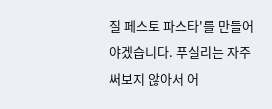질 페스토 파스타'를 만들어야겠습니다. 푸실리는 자주 써보지 않아서 어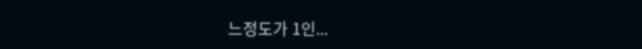느정도가 1인...